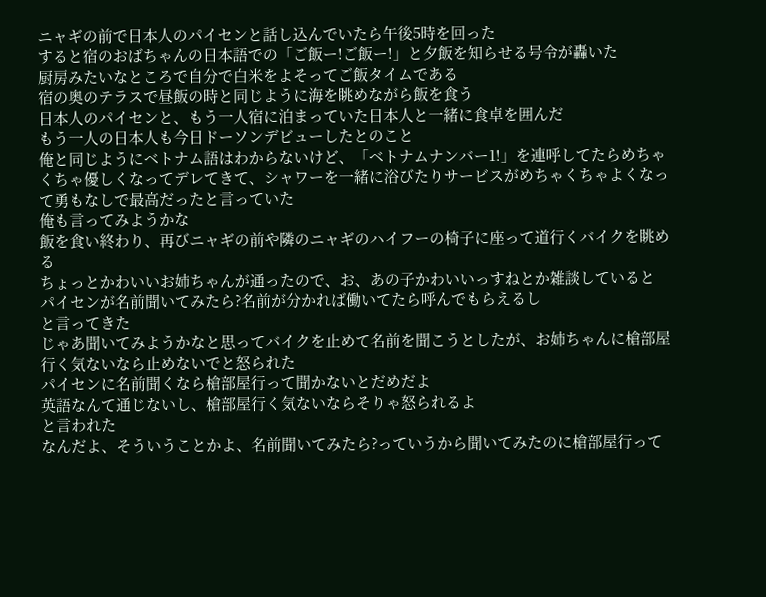ニャギの前で日本人のパイセンと話し込んでいたら午後5時を回った
すると宿のおばちゃんの日本語での「ご飯ー!ご飯ー!」と夕飯を知らせる号令が轟いた
厨房みたいなところで自分で白米をよそってご飯タイムである
宿の奥のテラスで昼飯の時と同じように海を眺めながら飯を食う
日本人のパイセンと、もう一人宿に泊まっていた日本人と一緒に食卓を囲んだ
もう一人の日本人も今日ドーソンデビューしたとのこと
俺と同じようにベトナム語はわからないけど、「ベトナムナンバー1!」を連呼してたらめちゃくちゃ優しくなってデレてきて、シャワーを一緒に浴びたりサービスがめちゃくちゃよくなって勇もなしで最高だったと言っていた
俺も言ってみようかな
飯を食い終わり、再びニャギの前や隣のニャギのハイフーの椅子に座って道行くバイクを眺める
ちょっとかわいいお姉ちゃんが通ったので、お、あの子かわいいっすねとか雑談していると
パイセンが名前聞いてみたら?名前が分かれば働いてたら呼んでもらえるし
と言ってきた
じゃあ聞いてみようかなと思ってバイクを止めて名前を聞こうとしたが、お姉ちゃんに槍部屋行く気ないなら止めないでと怒られた
パイセンに名前聞くなら槍部屋行って聞かないとだめだよ
英語なんて通じないし、槍部屋行く気ないならそりゃ怒られるよ
と言われた
なんだよ、そういうことかよ、名前聞いてみたら?っていうから聞いてみたのに槍部屋行って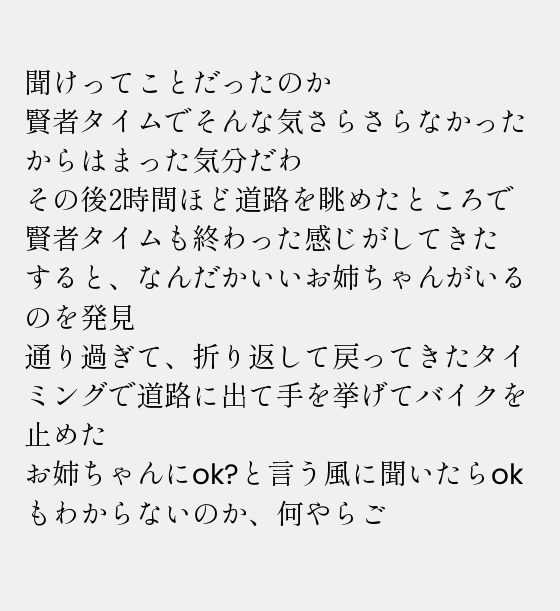聞けってことだったのか
賢者タイムでそんな気さらさらなかったからはまった気分だわ
その後2時間ほど道路を眺めたところで賢者タイムも終わった感じがしてきた
すると、なんだかいいお姉ちゃんがいるのを発見
通り過ぎて、折り返して戻ってきたタイミングで道路に出て手を挙げてバイクを止めた
お姉ちゃんにok?と言う風に聞いたらokもわからないのか、何やらご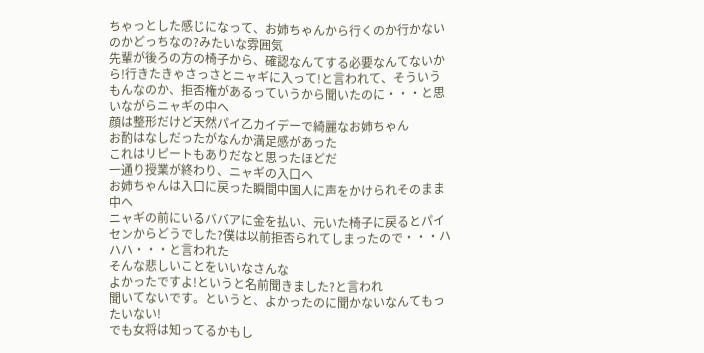ちゃっとした感じになって、お姉ちゃんから行くのか行かないのかどっちなの?みたいな雰囲気
先輩が後ろの方の椅子から、確認なんてする必要なんてないから!行きたきゃさっさとニャギに入って!と言われて、そういうもんなのか、拒否権があるっていうから聞いたのに・・・と思いながらニャギの中へ
顔は整形だけど天然パイ乙カイデーで綺麗なお姉ちゃん
お酌はなしだったがなんか満足感があった
これはリピートもありだなと思ったほどだ
一通り授業が終わり、ニャギの入口へ
お姉ちゃんは入口に戻った瞬間中国人に声をかけられそのまま中へ
ニャギの前にいるババアに金を払い、元いた椅子に戻るとパイセンからどうでした?僕は以前拒否られてしまったので・・・ハハハ・・・と言われた
そんな悲しいことをいいなさんな
よかったですよ!というと名前聞きました?と言われ
聞いてないです。というと、よかったのに聞かないなんてもったいない!
でも女将は知ってるかもし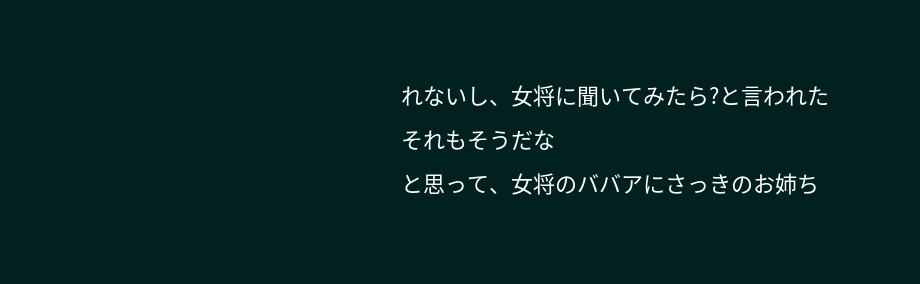れないし、女将に聞いてみたら?と言われた
それもそうだな
と思って、女将のババアにさっきのお姉ち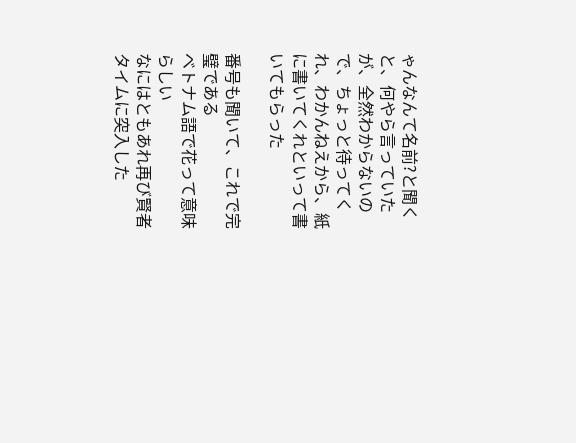ゃんなんて名前?と聞くと、何やら言っていたが、全然わからないので、ちょっと待ってくれ、わかんねえから、紙に書いてくれといって書いてもらった

番号も聞いて、これで完璧である
ベトナム語で花って意味らしい
なにはともあれ再び賢者タイムに突入した